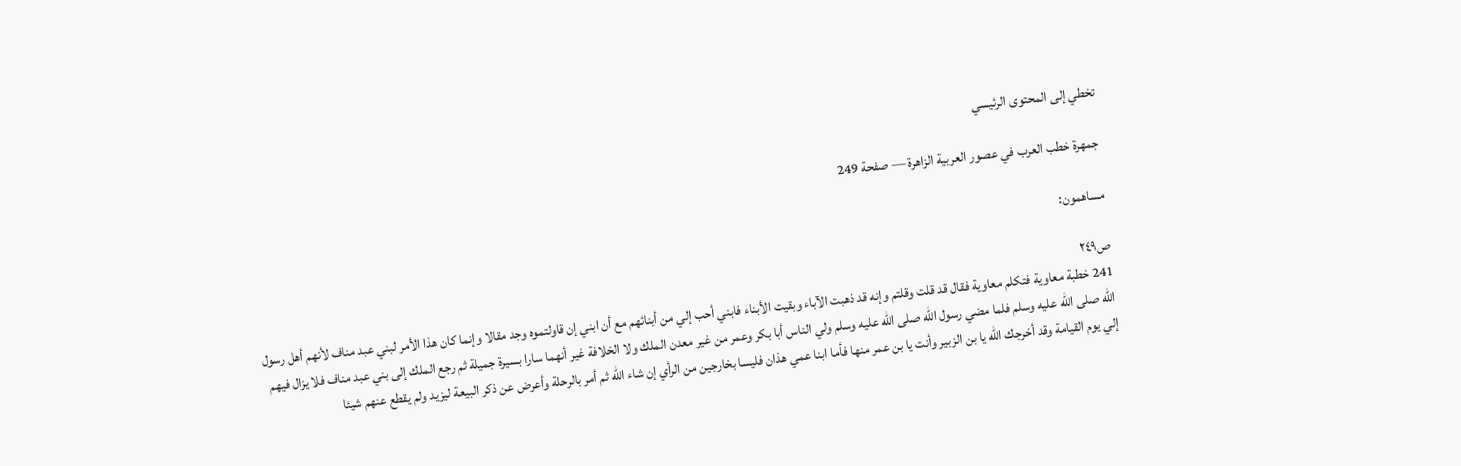تخطي إلى المحتوى الرئيسي

جمهرة خطب العرب في عصور العربية الزاهرة — صفحة 249

مساهمون:

ص٢٤٩
241 خطبة معاوية فتكلم معاوية فقال قد قلت وقلتم وإنه قد ذهبت الآباء وبقيت الأبناء فابني أحب إلي من أبنائهم مع أن ابني إن قاولتموه وجد مقالا وإنما كان هذا الأمر لبني عبد مناف لأنهم أهل رسول الله صلى الله عليه وسلم فلما مضي رسول الله صلى الله عليه وسلم ولي الناس أبا بكر وعمر من غير معدن الملك ولا الخلافة غير أنهما سارا بسيرة جميلة ثم رجع الملك إلى بني عبد مناف فلا يزال فيهم إلي يوم القيامة وقد أخرجك الله يا بن الزبير وأنت يا بن عمر منها فأما ابنا عمي هذان فليسا بخارجين من الرأي إن شاء الله ثم أمر بالرحلة وأعرض عن ذكر البيعة ليزيد ولم يقطع عنهم شيئا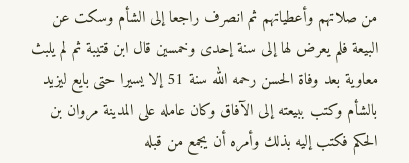من صلاتهم وأعطياتهم ثم انصرف راجعا إلى الشأم وسكت عن البيعة فلم يعرض لها إلى سنة إحدى وخمسين قال ابن قتيبة ثم لم يلبث معاوية بعد وفاة الحسن رحمه الله سنة 51 إلا يسيرا حتى بايع ليزيد بالشأم وكتب ببيعته إلى الآفاق وكان عامله على المدينة مروان بن الحكم فكتب إليه بذلك وأمره أن يجمع من قبله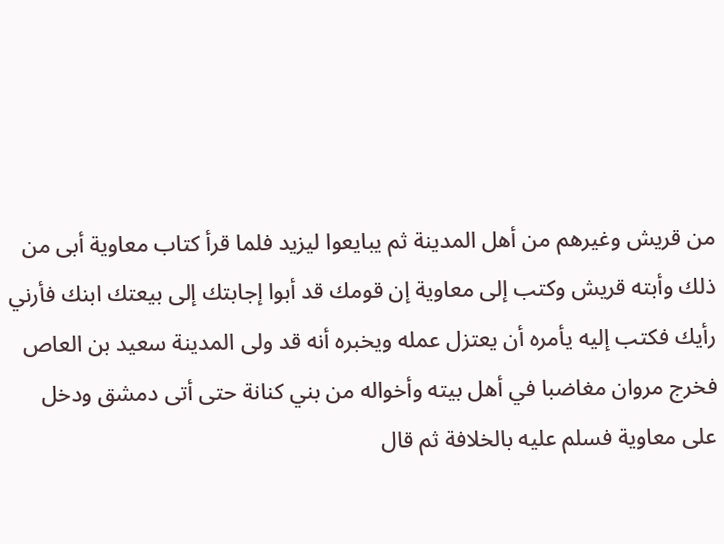من قريش وغيرهم من أهل المدينة ثم يبايعوا ليزيد فلما قرأ كتاب معاوية أبى من ذلك وأبته قريش وكتب إلى معاوية إن قومك قد أبوا إجابتك إلى بيعتك ابنك فأرني رأيك فكتب إليه يأمره أن يعتزل عمله ويخبره أنه قد ولى المدينة سعيد بن العاص فخرج مروان مغاضبا في أهل بيته وأخواله من بني كنانة حتى أتى دمشق ودخل على معاوية فسلم عليه بالخلافة ثم قال